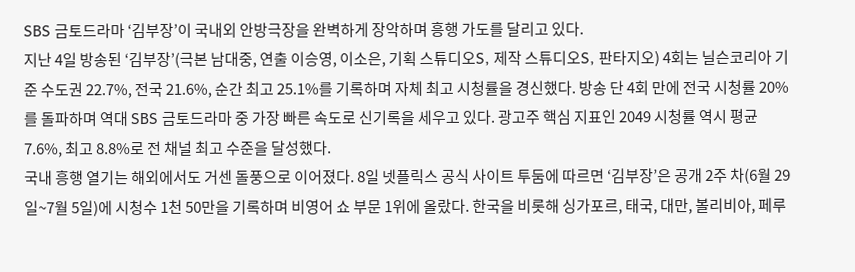SBS 금토드라마 ‘김부장’이 국내외 안방극장을 완벽하게 장악하며 흥행 가도를 달리고 있다.
지난 4일 방송된 ‘김부장’(극본 남대중, 연출 이승영, 이소은, 기획 스튜디오S, 제작 스튜디오S, 판타지오) 4회는 닐슨코리아 기준 수도권 22.7%, 전국 21.6%, 순간 최고 25.1%를 기록하며 자체 최고 시청률을 경신했다. 방송 단 4회 만에 전국 시청률 20%를 돌파하며 역대 SBS 금토드라마 중 가장 빠른 속도로 신기록을 세우고 있다. 광고주 핵심 지표인 2049 시청률 역시 평균 7.6%, 최고 8.8%로 전 채널 최고 수준을 달성했다.
국내 흥행 열기는 해외에서도 거센 돌풍으로 이어졌다. 8일 넷플릭스 공식 사이트 투둠에 따르면 ‘김부장’은 공개 2주 차(6월 29일~7월 5일)에 시청수 1천 50만을 기록하며 비영어 쇼 부문 1위에 올랐다. 한국을 비롯해 싱가포르, 태국, 대만, 볼리비아, 페루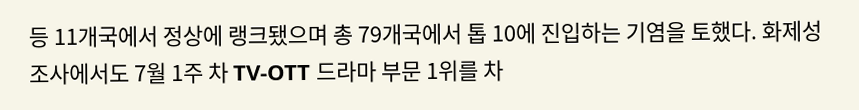등 11개국에서 정상에 랭크됐으며 총 79개국에서 톱 10에 진입하는 기염을 토했다. 화제성 조사에서도 7월 1주 차 TV-OTT 드라마 부문 1위를 차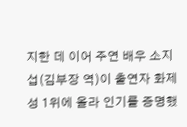지한 데 이어 주연 배우 소지섭(김부장 역)이 출연자 화제성 1위에 올라 인기를 증명했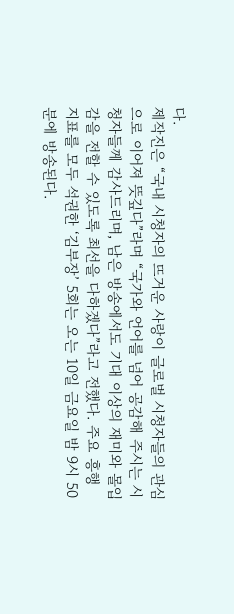다.
제작진은 “국내 시청자의 뜨거운 사랑이 글로벌 시청자들의 관심으로 이어져 뜻깊다”라며 “국가와 언어를 넘어 공감해 주시는 시청자들께 감사드리며, 남은 방송에서도 기대 이상의 재미와 몰입감을 전할 수 있도록 최선을 다하겠다”라고 전했다. 주요 흥행 지표를 모두 석권한 ‘김부장’ 5회는 오는 10일 금요일 밤 9시 50분에 방송된다.